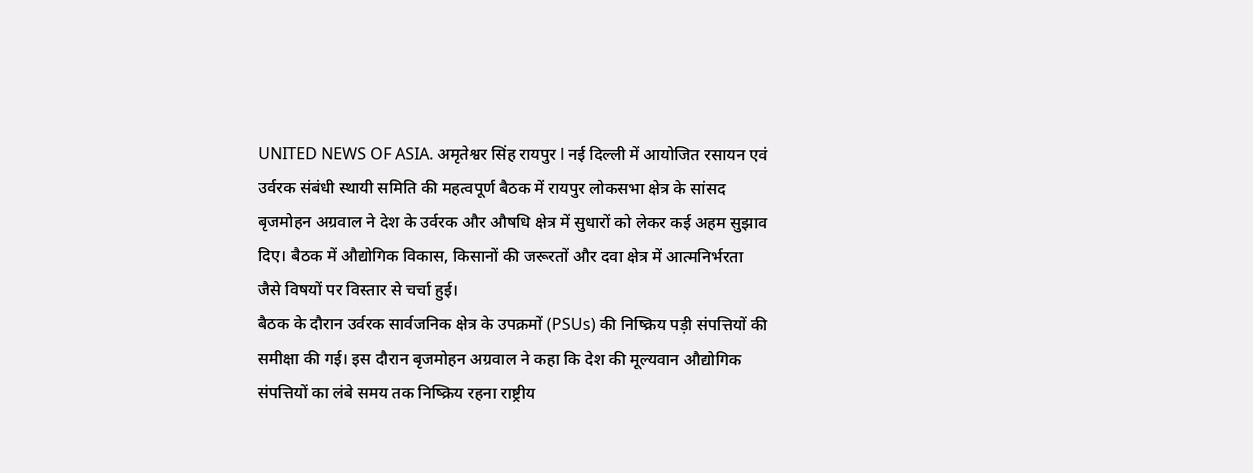UNITED NEWS OF ASIA. अमृतेश्वर सिंह रायपुर l नई दिल्ली में आयोजित रसायन एवं उर्वरक संबंधी स्थायी समिति की महत्वपूर्ण बैठक में रायपुर लोकसभा क्षेत्र के सांसद बृजमोहन अग्रवाल ने देश के उर्वरक और औषधि क्षेत्र में सुधारों को लेकर कई अहम सुझाव दिए। बैठक में औद्योगिक विकास, किसानों की जरूरतों और दवा क्षेत्र में आत्मनिर्भरता जैसे विषयों पर विस्तार से चर्चा हुई।
बैठक के दौरान उर्वरक सार्वजनिक क्षेत्र के उपक्रमों (PSUs) की निष्क्रिय पड़ी संपत्तियों की समीक्षा की गई। इस दौरान बृजमोहन अग्रवाल ने कहा कि देश की मूल्यवान औद्योगिक संपत्तियों का लंबे समय तक निष्क्रिय रहना राष्ट्रीय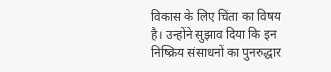विकास के लिए चिंता का विषय है। उन्होंने सुझाव दिया कि इन निष्क्रिय संसाधनों का पुनरुद्धार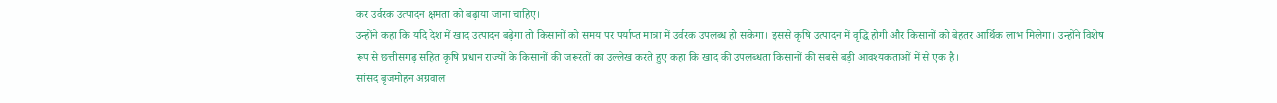कर उर्वरक उत्पादन क्षमता को बढ़ाया जाना चाहिए।
उन्होंने कहा कि यदि देश में खाद उत्पादन बढ़ेगा तो किसानों को समय पर पर्याप्त मात्रा में उर्वरक उपलब्ध हो सकेगा। इससे कृषि उत्पादन में वृद्धि होगी और किसानों को बेहतर आर्थिक लाभ मिलेगा। उन्होंने विशेष रूप से छत्तीसगढ़ सहित कृषि प्रधान राज्यों के किसानों की जरूरतों का उल्लेख करते हुए कहा कि खाद की उपलब्धता किसानों की सबसे बड़ी आवश्यकताओं में से एक है।
सांसद बृजमोहन अग्रवाल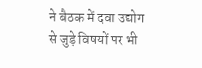ने बैठक में दवा उद्योग से जुड़े विषयों पर भी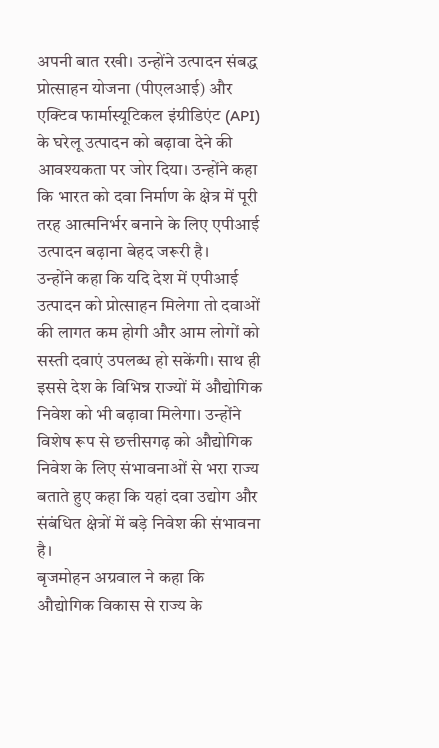अपनी बात रखी। उन्होंने उत्पादन संबद्ध प्रोत्साहन योजना (पीएलआई) और एक्टिव फार्मास्यूटिकल इंग्रीडिएंट (API) के घरेलू उत्पादन को बढ़ावा देने की आवश्यकता पर जोर दिया। उन्होंने कहा कि भारत को दवा निर्माण के क्षेत्र में पूरी तरह आत्मनिर्भर बनाने के लिए एपीआई उत्पादन बढ़ाना बेहद जरूरी है।
उन्होंने कहा कि यदि देश में एपीआई उत्पादन को प्रोत्साहन मिलेगा तो दवाओं की लागत कम होगी और आम लोगों को सस्ती दवाएं उपलब्ध हो सकेंगी। साथ ही इससे देश के विभिन्न राज्यों में औद्योगिक निवेश को भी बढ़ावा मिलेगा। उन्होंने विशेष रूप से छत्तीसगढ़ को औद्योगिक निवेश के लिए संभावनाओं से भरा राज्य बताते हुए कहा कि यहां दवा उद्योग और संबंधित क्षेत्रों में बड़े निवेश की संभावना है।
बृजमोहन अग्रवाल ने कहा कि औद्योगिक विकास से राज्य के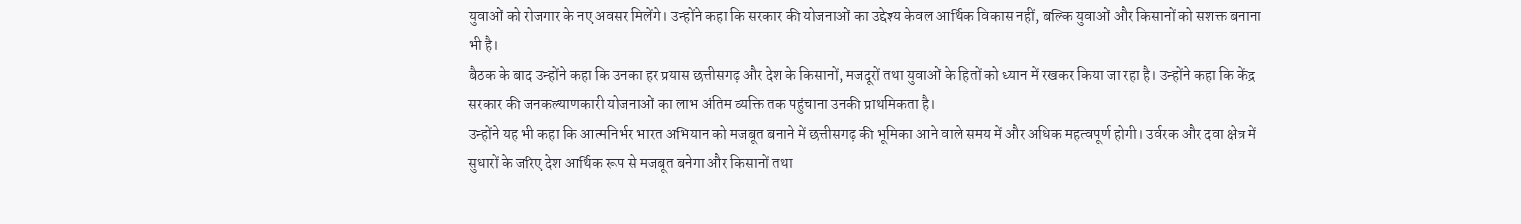युवाओं को रोजगार के नए अवसर मिलेंगे। उन्होंने कहा कि सरकार की योजनाओं का उद्देश्य केवल आर्थिक विकास नहीं, बल्कि युवाओं और किसानों को सशक्त बनाना भी है।
बैठक के बाद उन्होंने कहा कि उनका हर प्रयास छत्तीसगढ़ और देश के किसानों, मजदूरों तथा युवाओं के हितों को ध्यान में रखकर किया जा रहा है। उन्होंने कहा कि केंद्र सरकार की जनकल्याणकारी योजनाओं का लाभ अंतिम व्यक्ति तक पहुंचाना उनकी प्राथमिकता है।
उन्होंने यह भी कहा कि आत्मनिर्भर भारत अभियान को मजबूत बनाने में छत्तीसगढ़ की भूमिका आने वाले समय में और अधिक महत्वपूर्ण होगी। उर्वरक और दवा क्षेत्र में सुधारों के जरिए देश आर्थिक रूप से मजबूत बनेगा और किसानों तथा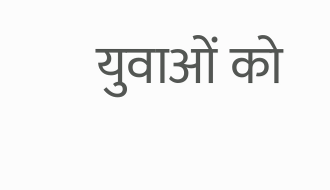युवाओं को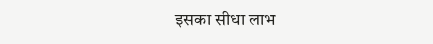इसका सीधा लाभ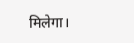मिलेगा।